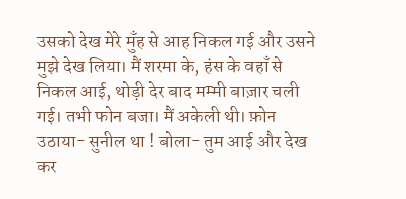उसको देख मेरे मुँह से आह निकल गई और उसने मुझे देख लिया। मैं शरमा के, हंस के वहाँ से निकल आई, थोड़ी देर बाद मम्मी बाज़ार चली गई। तभी फोन बजा। मैं अकेली थी। फ़ोन उठाया- सुनील था ! बोला- तुम आई और देख कर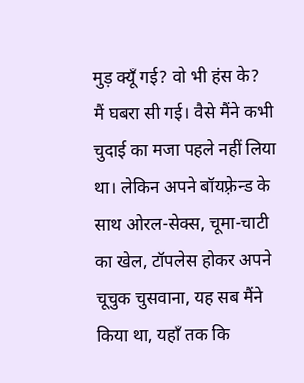मुड़ क्यूँ गई? वो भी हंस के?
मैं घबरा सी गई। वैसे मैंने कभी चुदाई का मजा पहले नहीं लिया था। लेकिन अपने बॉयफ़्रेन्ड के साथ ओरल-सेक्स, चूमा-चाटी का खेल, टॉपलेस होकर अपने चूचुक चुसवाना, यह सब मैंने किया था, यहाँ तक कि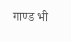गाण्ड भी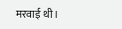मरवाई थी।